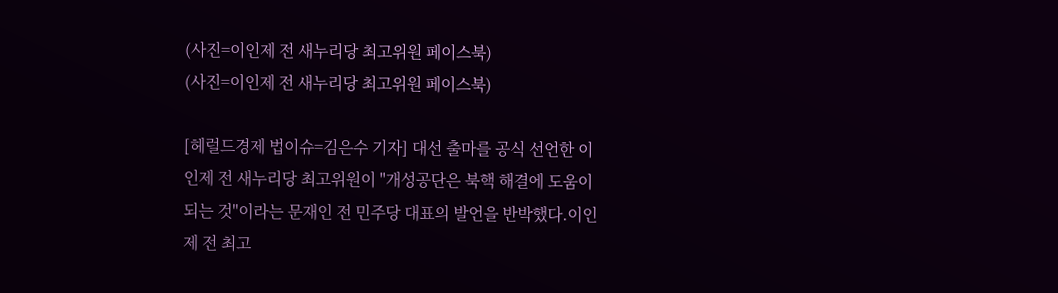(사진=이인제 전 새누리당 최고위원 페이스북)
(사진=이인제 전 새누리당 최고위원 페이스북)

[헤럴드경제 법이슈=김은수 기자] 대선 출마를 공식 선언한 이인제 전 새누리당 최고위원이 "개성공단은 북핵 해결에 도움이 되는 것"이라는 문재인 전 민주당 대표의 발언을 반박했다.이인제 전 최고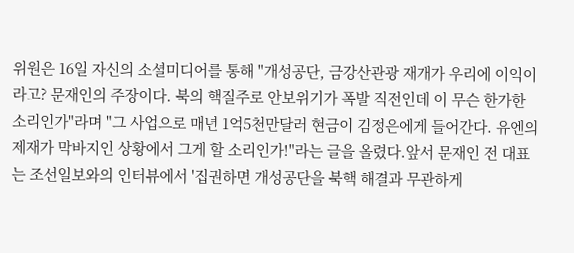위원은 16일 자신의 소셜미디어를 통해 "개성공단, 금강산관광 재개가 우리에 이익이라고? 문재인의 주장이다. 북의 핵질주로 안보위기가 폭발 직전인데 이 무슨 한가한 소리인가"라며 "그 사업으로 매년 1억5천만달러 현금이 김정은에게 들어간다. 유엔의 제재가 막바지인 상황에서 그게 할 소리인가!"라는 글을 올렸다.앞서 문재인 전 대표는 조선일보와의 인터뷰에서 '집권하면 개성공단을 북핵 해결과 무관하게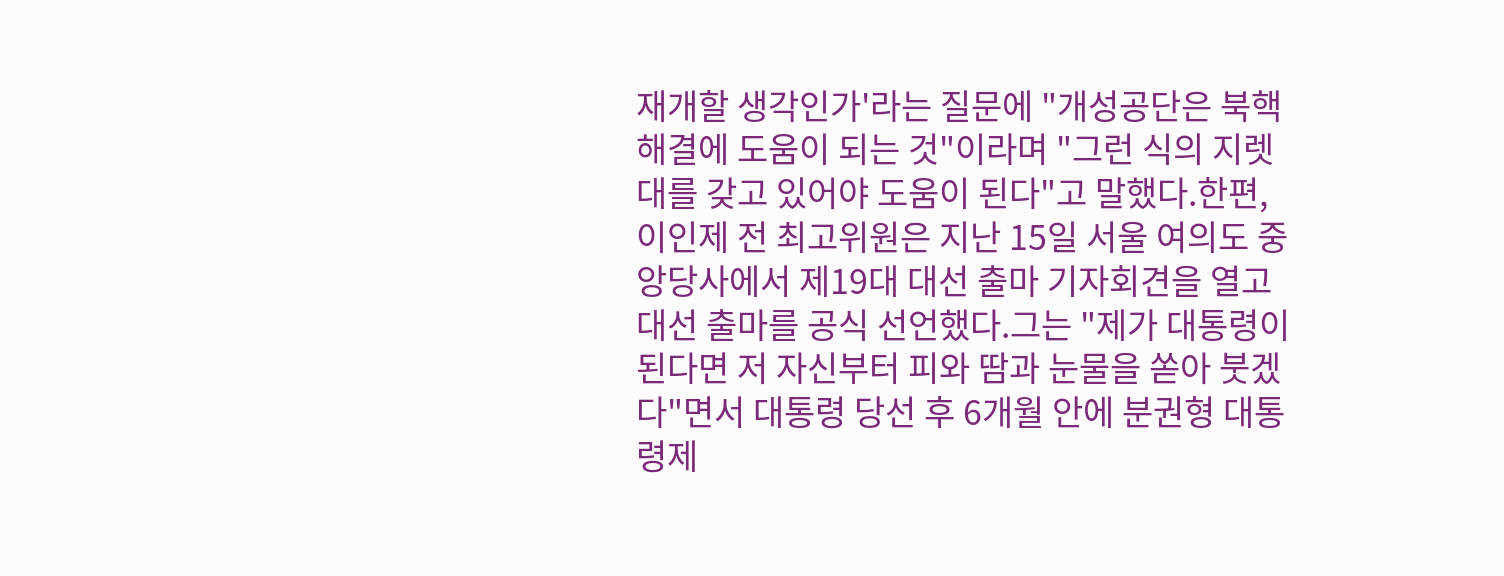재개할 생각인가'라는 질문에 "개성공단은 북핵 해결에 도움이 되는 것"이라며 "그런 식의 지렛대를 갖고 있어야 도움이 된다"고 말했다.한편, 이인제 전 최고위원은 지난 15일 서울 여의도 중앙당사에서 제19대 대선 출마 기자회견을 열고 대선 출마를 공식 선언했다.그는 "제가 대통령이 된다면 저 자신부터 피와 땀과 눈물을 쏟아 붓겠다"면서 대통령 당선 후 6개월 안에 분권형 대통령제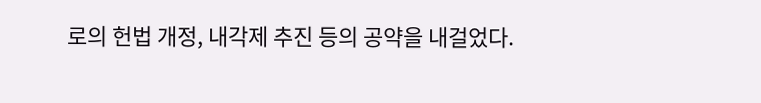로의 헌법 개정, 내각제 추진 등의 공약을 내걸었다.